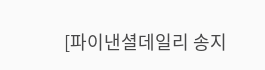[파이낸셜데일리 송지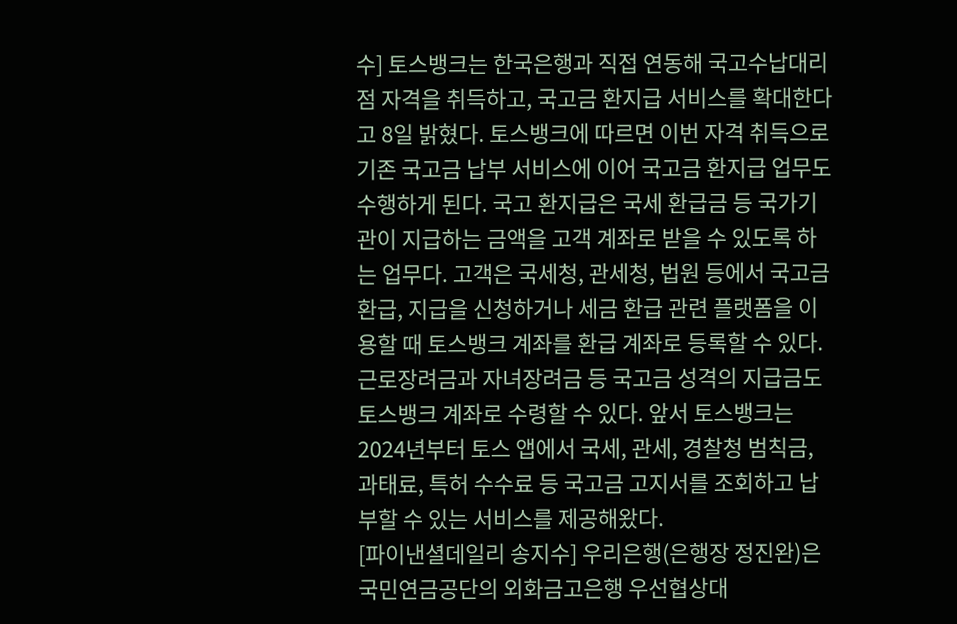수] 토스뱅크는 한국은행과 직접 연동해 국고수납대리점 자격을 취득하고, 국고금 환지급 서비스를 확대한다고 8일 밝혔다. 토스뱅크에 따르면 이번 자격 취득으로 기존 국고금 납부 서비스에 이어 국고금 환지급 업무도 수행하게 된다. 국고 환지급은 국세 환급금 등 국가기관이 지급하는 금액을 고객 계좌로 받을 수 있도록 하는 업무다. 고객은 국세청, 관세청, 법원 등에서 국고금 환급, 지급을 신청하거나 세금 환급 관련 플랫폼을 이용할 때 토스뱅크 계좌를 환급 계좌로 등록할 수 있다. 근로장려금과 자녀장려금 등 국고금 성격의 지급금도 토스뱅크 계좌로 수령할 수 있다. 앞서 토스뱅크는 2024년부터 토스 앱에서 국세, 관세, 경찰청 범칙금, 과태료, 특허 수수료 등 국고금 고지서를 조회하고 납부할 수 있는 서비스를 제공해왔다.
[파이낸셜데일리 송지수] 우리은행(은행장 정진완)은 국민연금공단의 외화금고은행 우선협상대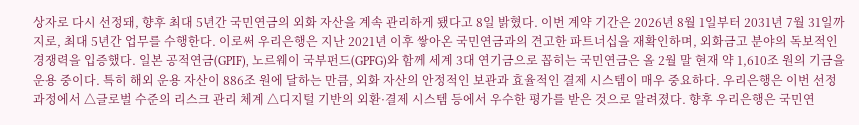상자로 다시 선정돼, 향후 최대 5년간 국민연금의 외화 자산을 계속 관리하게 됐다고 8일 밝혔다. 이번 계약 기간은 2026년 8월 1일부터 2031년 7월 31일까지로, 최대 5년간 업무를 수행한다. 이로써 우리은행은 지난 2021년 이후 쌓아온 국민연금과의 견고한 파트너십을 재확인하며, 외화금고 분야의 독보적인 경쟁력을 입증했다. 일본 공적연금(GPIF), 노르웨이 국부펀드(GPFG)와 함께 세계 3대 연기금으로 꼽히는 국민연금은 올 2월 말 현재 약 1,610조 원의 기금을 운용 중이다. 특히 해외 운용 자산이 886조 원에 달하는 만큼, 외화 자산의 안정적인 보관과 효율적인 결제 시스템이 매우 중요하다. 우리은행은 이번 선정 과정에서 △글로벌 수준의 리스크 관리 체계 △디지털 기반의 외환·결제 시스템 등에서 우수한 평가를 받은 것으로 알려졌다. 향후 우리은행은 국민연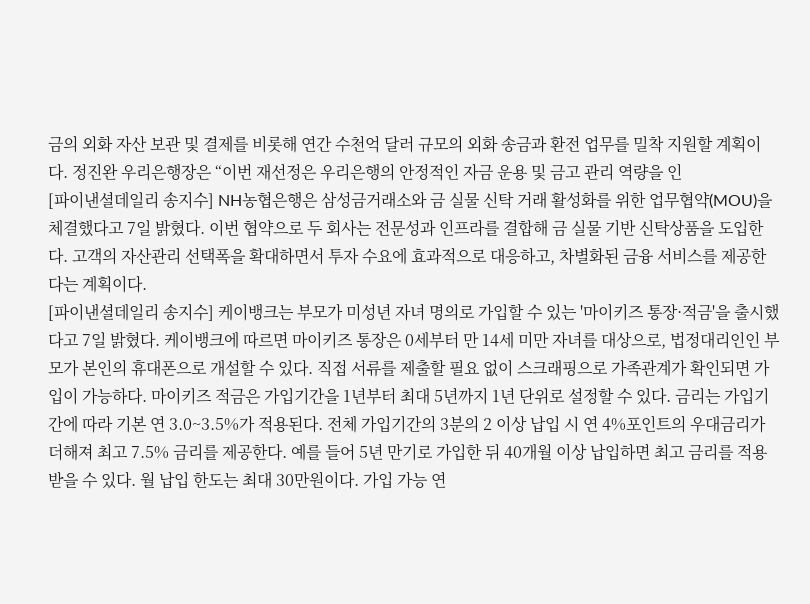금의 외화 자산 보관 및 결제를 비롯해 연간 수천억 달러 규모의 외화 송금과 환전 업무를 밀착 지원할 계획이다. 정진완 우리은행장은 “이번 재선정은 우리은행의 안정적인 자금 운용 및 금고 관리 역량을 인
[파이낸셜데일리 송지수] NH농협은행은 삼성금거래소와 금 실물 신탁 거래 활성화를 위한 업무협약(MOU)을 체결했다고 7일 밝혔다. 이번 협약으로 두 회사는 전문성과 인프라를 결합해 금 실물 기반 신탁상품을 도입한다. 고객의 자산관리 선택폭을 확대하면서 투자 수요에 효과적으로 대응하고, 차별화된 금융 서비스를 제공한다는 계획이다.
[파이낸셜데일리 송지수] 케이뱅크는 부모가 미성년 자녀 명의로 가입할 수 있는 '마이키즈 통장·적금'을 출시했다고 7일 밝혔다. 케이뱅크에 따르면 마이키즈 통장은 0세부터 만 14세 미만 자녀를 대상으로, 법정대리인인 부모가 본인의 휴대폰으로 개설할 수 있다. 직접 서류를 제출할 필요 없이 스크래핑으로 가족관계가 확인되면 가입이 가능하다. 마이키즈 적금은 가입기간을 1년부터 최대 5년까지 1년 단위로 설정할 수 있다. 금리는 가입기간에 따라 기본 연 3.0~3.5%가 적용된다. 전체 가입기간의 3분의 2 이상 납입 시 연 4%포인트의 우대금리가 더해져 최고 7.5% 금리를 제공한다. 예를 들어 5년 만기로 가입한 뒤 40개월 이상 납입하면 최고 금리를 적용 받을 수 있다. 월 납입 한도는 최대 30만원이다. 가입 가능 연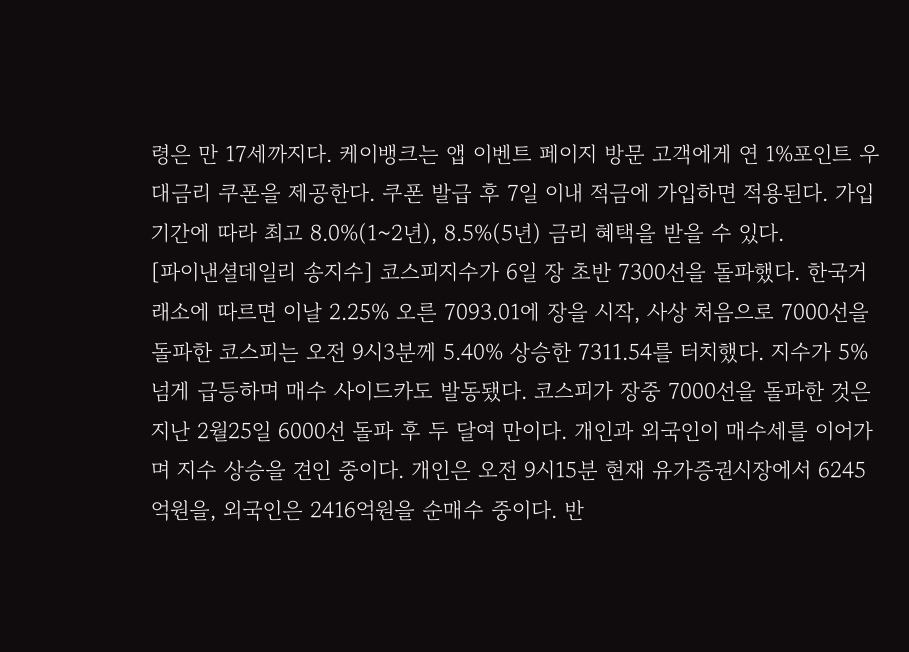령은 만 17세까지다. 케이뱅크는 앱 이벤트 페이지 방문 고객에게 연 1%포인트 우대금리 쿠폰을 제공한다. 쿠폰 발급 후 7일 이내 적금에 가입하면 적용된다. 가입기간에 따라 최고 8.0%(1~2년), 8.5%(5년) 금리 혜택을 받을 수 있다.
[파이낸셜데일리 송지수] 코스피지수가 6일 장 초반 7300선을 돌파했다. 한국거래소에 따르면 이날 2.25% 오른 7093.01에 장을 시작, 사상 처음으로 7000선을 돌파한 코스피는 오전 9시3분께 5.40% 상승한 7311.54를 터치했다. 지수가 5% 넘게 급등하며 매수 사이드카도 발동됐다. 코스피가 장중 7000선을 돌파한 것은 지난 2월25일 6000선 돌파 후 두 달여 만이다. 개인과 외국인이 매수세를 이어가며 지수 상승을 견인 중이다. 개인은 오전 9시15분 현재 유가증권시장에서 6245억원을, 외국인은 2416억원을 순매수 중이다. 반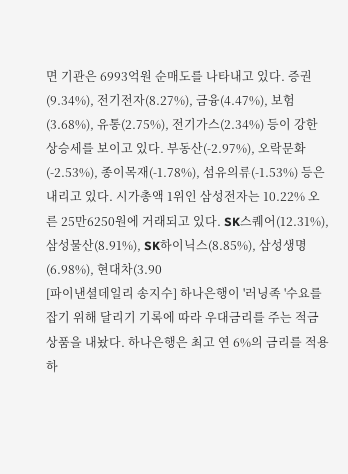면 기관은 6993억원 순매도를 나타내고 있다. 증권(9.34%), 전기전자(8.27%), 금융(4.47%), 보험(3.68%), 유통(2.75%), 전기가스(2.34%) 등이 강한 상승세를 보이고 있다. 부동산(-2.97%), 오락문화(-2.53%), 종이목재(-1.78%), 섬유의류(-1.53%) 등은 내리고 있다. 시가총액 1위인 삼성전자는 10.22% 오른 25만6250원에 거래되고 있다. SK스퀘어(12.31%), 삼성물산(8.91%), SK하이닉스(8.85%), 삼성생명(6.98%), 현대차(3.90
[파이낸셜데일리 송지수] 하나은행이 '러닝족 '수요를 잡기 위해 달리기 기록에 따라 우대금리를 주는 적금 상품을 내놨다. 하나은행은 최고 연 6%의 금리를 적용하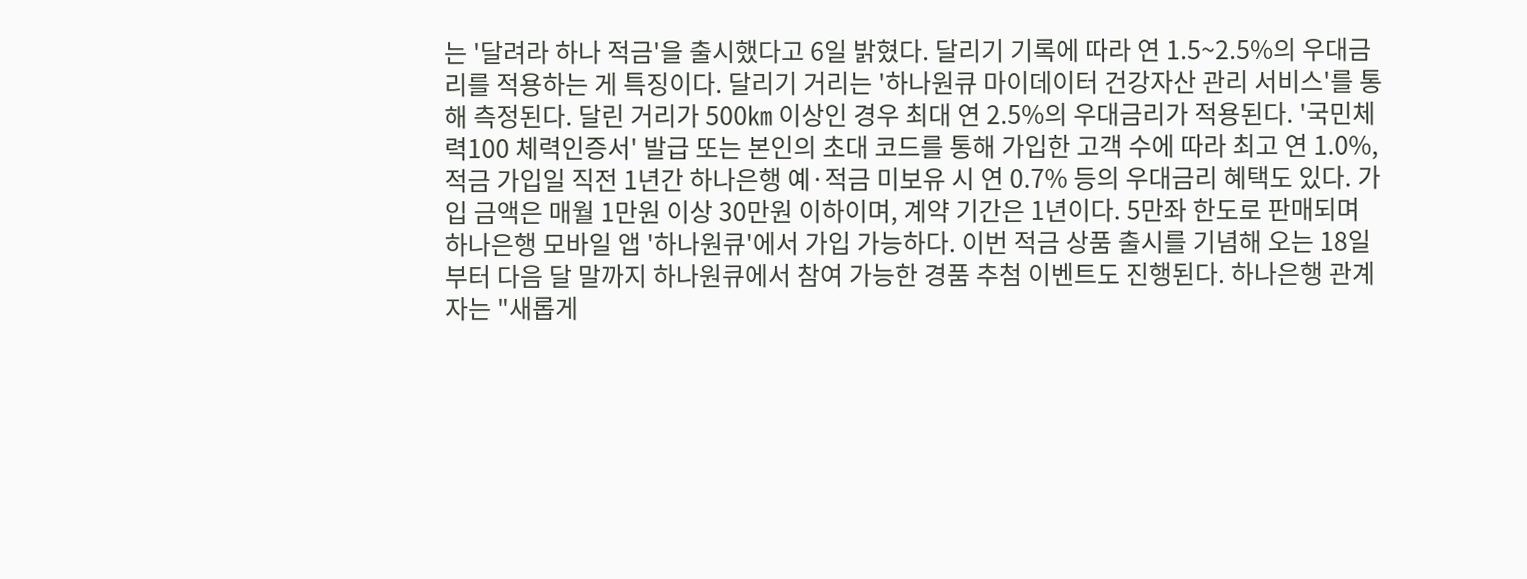는 '달려라 하나 적금'을 출시했다고 6일 밝혔다. 달리기 기록에 따라 연 1.5~2.5%의 우대금리를 적용하는 게 특징이다. 달리기 거리는 '하나원큐 마이데이터 건강자산 관리 서비스'를 통해 측정된다. 달린 거리가 500㎞ 이상인 경우 최대 연 2.5%의 우대금리가 적용된다. '국민체력100 체력인증서' 발급 또는 본인의 초대 코드를 통해 가입한 고객 수에 따라 최고 연 1.0%, 적금 가입일 직전 1년간 하나은행 예·적금 미보유 시 연 0.7% 등의 우대금리 혜택도 있다. 가입 금액은 매월 1만원 이상 30만원 이하이며, 계약 기간은 1년이다. 5만좌 한도로 판매되며 하나은행 모바일 앱 '하나원큐'에서 가입 가능하다. 이번 적금 상품 출시를 기념해 오는 18일부터 다음 달 말까지 하나원큐에서 참여 가능한 경품 추첨 이벤트도 진행된다. 하나은행 관계자는 "새롭게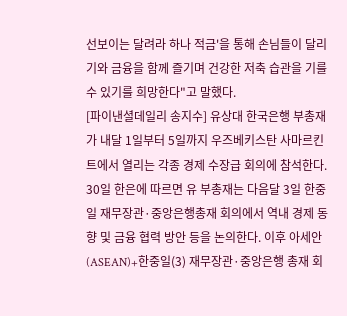선보이는 달려라 하나 적금'을 통해 손님들이 달리기와 금융을 함께 즐기며 건강한 저축 습관을 기를 수 있기를 희망한다"고 말했다.
[파이낸셜데일리 송지수] 유상대 한국은행 부총재가 내달 1일부터 5일까지 우즈베키스탄 사마르킨트에서 열리는 각종 경제 수장급 회의에 참석한다. 30일 한은에 따르면 유 부총재는 다음달 3일 한중일 재무장관·중앙은행총재 회의에서 역내 경제 동향 및 금융 협력 방안 등을 논의한다. 이후 아세안(ASEAN)+한중일(3) 재무장관·중앙은행 총재 회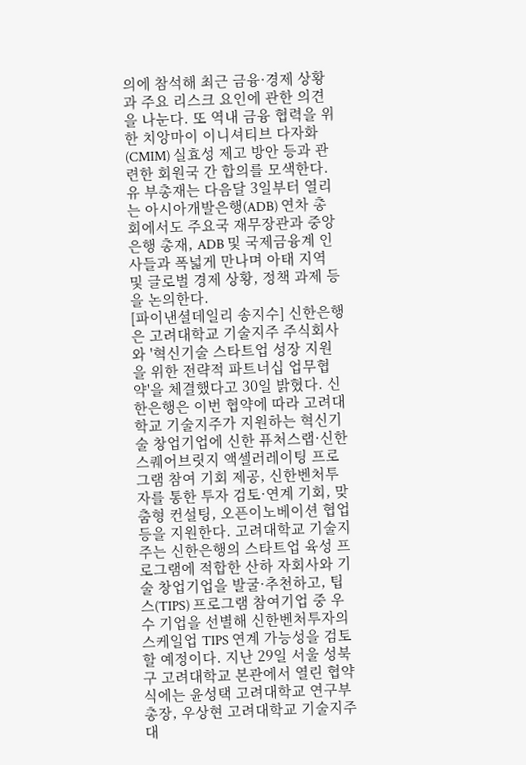의에 참석해 최근 금융·경제 상황과 주요 리스크 요인에 관한 의견을 나눈다. 또 역내 금융 협력을 위한 치앙마이 이니셔티브 다자화(CMIM) 실효성 제고 방안 등과 관련한 회원국 간 합의를 모색한다. 유 부총재는 다음달 3일부터 열리는 아시아개발은행(ADB) 연차 총회에서도 주요국 재무장관과 중앙은행 총재, ADB 및 국제금융계 인사들과 폭넓게 만나며 아태 지역 및 글로벌 경제 상황, 정책 과제 등을 논의한다.
[파이낸셜데일리 송지수] 신한은행은 고려대학교 기술지주 주식회사와 '혁신기술 스타트업 성장 지원을 위한 전략적 파트너십 업무협약'을 체결했다고 30일 밝혔다. 신한은행은 이번 협약에 따라 고려대학교 기술지주가 지원하는 혁신기술 창업기업에 신한 퓨처스랩·신한 스퀘어브릿지 액셀러레이팅 프로그램 참여 기회 제공, 신한벤처투자를 통한 투자 검토·연계 기회, 맞춤형 컨설팅, 오픈이노베이션 협업 등을 지원한다. 고려대학교 기술지주는 신한은행의 스타트업 육성 프로그램에 적합한 산하 자회사와 기술 창업기업을 발굴·추천하고, 팁스(TIPS) 프로그램 참여기업 중 우수 기업을 선별해 신한벤처투자의 스케일업 TIPS 연계 가능성을 검토할 예정이다. 지난 29일 서울 성북구 고려대학교 본관에서 열린 협약식에는 윤성택 고려대학교 연구부총장, 우상현 고려대학교 기술지주 대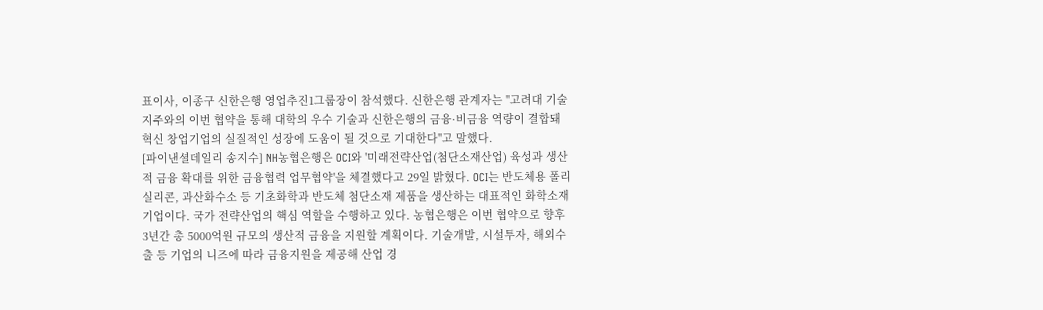표이사, 이종구 신한은행 영업추진1그룹장이 참석했다. 신한은행 관계자는 "고려대 기술지주와의 이번 협약을 통해 대학의 우수 기술과 신한은행의 금융·비금융 역량이 결합돼 혁신 창업기업의 실질적인 성장에 도움이 될 것으로 기대한다"고 말했다.
[파이낸셜데일리 송지수] NH농협은행은 OCI와 '미래전략산업(첨단소재산업) 육성과 생산적 금융 확대를 위한 금융협력 업무협약'을 체결했다고 29일 밝혔다. OCI는 반도체용 폴리실리콘, 과산화수소 등 기초화학과 반도체 첨단소재 제품을 생산하는 대표적인 화학소재기업이다. 국가 전략산업의 핵심 역할을 수행하고 있다. 농협은행은 이번 협약으로 향후 3년간 총 5000억원 규모의 생산적 금융을 지원할 계획이다. 기술개발, 시설투자, 해외수출 등 기업의 니즈에 따라 금융지원을 제공해 산업 경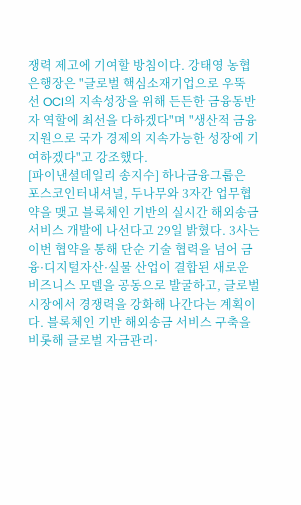쟁력 제고에 기여할 방침이다. 강태영 농협은행장은 "글로벌 핵심소재기업으로 우뚝 선 OCI의 지속성장을 위해 든든한 금융동반자 역할에 최선을 다하겠다"며 "생산적 금융지원으로 국가 경제의 지속가능한 성장에 기여하겠다"고 강조했다.
[파이낸셜데일리 송지수] 하나금융그룹은 포스코인터내셔널, 두나무와 3자간 업무협약을 맺고 블록체인 기반의 실시간 해외송금 서비스 개발에 나선다고 29일 밝혔다. 3사는 이번 협약을 통해 단순 기술 협력을 넘어 금융·디지털자산·실물 산업이 결합된 새로운 비즈니스 모델을 공동으로 발굴하고, 글로벌 시장에서 경쟁력을 강화해 나간다는 계획이다. 블록체인 기반 해외송금 서비스 구축을 비롯해 글로벌 자금관리·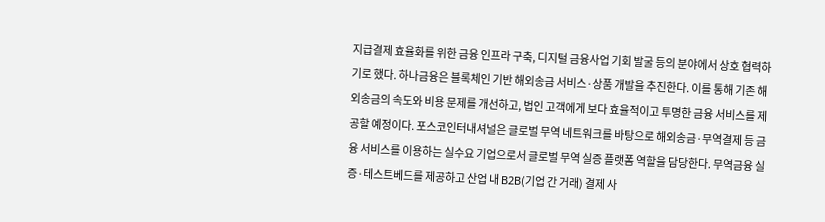지급결제 효율화를 위한 금융 인프라 구축, 디지털 금융사업 기회 발굴 등의 분야에서 상호 협력하기로 했다. 하나금융은 블록체인 기반 해외송금 서비스·상품 개발을 추진한다. 이를 통해 기존 해외송금의 속도와 비용 문제를 개선하고, 법인 고객에게 보다 효율적이고 투명한 금융 서비스를 제공할 예정이다. 포스코인터내셔널은 글로벌 무역 네트워크를 바탕으로 해외송금·무역결제 등 금융 서비스를 이용하는 실수요 기업으로서 글로벌 무역 실증 플랫폼 역할을 담당한다. 무역금융 실증·테스트베드를 제공하고 산업 내 B2B(기업 간 거래) 결제 사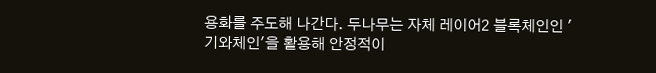용화를 주도해 나간다. 두나무는 자체 레이어2 블록체인인 '기와체인'을 활용해 안정적이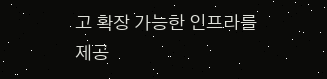고 확장 가능한 인프라를 제공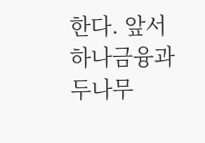한다. 앞서 하나금융과 두나무